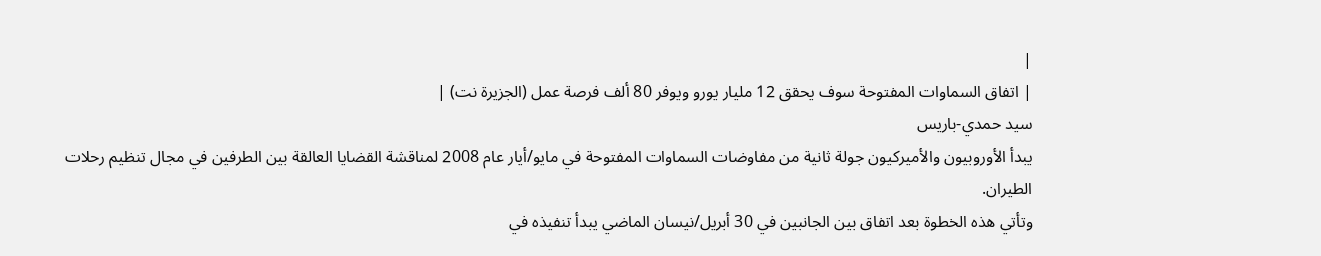|
| اتفاق السماوات المفتوحة سوف يحقق 12 مليار يورو ويوفر 80 ألف فرصة عمل (الجزيرة نت) |
سيد حمدي-باريس
يبدأ الأوروبيون والأميركيون جولة ثانية من مفاوضات السماوات المفتوحة في مايو/أيار عام 2008 لمناقشة القضايا العالقة بين الطرفين في مجال تنظيم رحلات الطيران.
وتأتي هذه الخطوة بعد اتفاق بين الجانبين في 30 أبريل/نيسان الماضي يبدأ تنفيذه في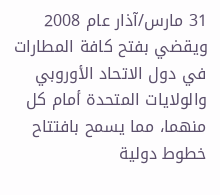31 مارس/آذار عام 2008 ويقضي بفتح كافة المطارات في دول الاتحاد الأوروبي والولايات المتحدة أمام كل منهما، مما يسمح بافتتاح خطوط دولية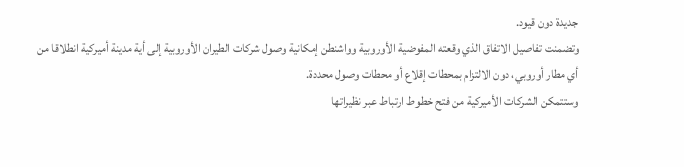جديدة دون قيود.
وتضمنت تفاصيل الاتفاق الذي وقعته المفوضية الأوروبية وواشنطن إمكانية وصول شركات الطيران الأوروبية إلى أية مدينة أميركية انطلاقا من أي مطار أوروبي، دون الالتزام بمحطات إقلاع أو محطات وصول محددة.
وستتمكن الشركات الأميركية من فتح خطوط ارتباط عبر نظيراتها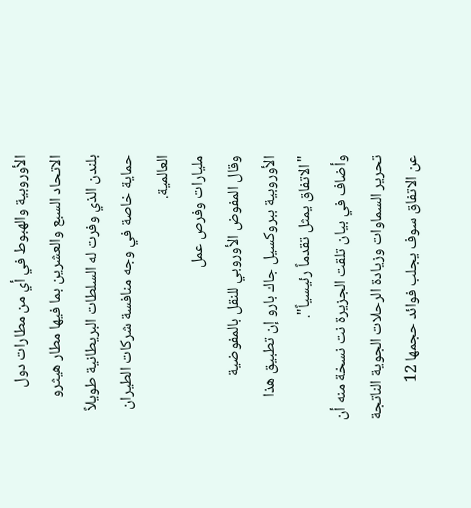الأوروبية والهبوط في أي من مطارات دول الاتحاد السبع والعشرين بما فيها مطار هيثرو بلندن الذي وفرت له السلطات البريطانية طويلاً حماية خاصة في وجه منافسة شركات الطيران العالمية.
مليارات وفرص عمل
وقال المفوض الأوروبي للنقل بالمفوضية الأوروبية ببروكسيل جاك بارو إن تطبيق هذا "الاتفاق يمثل تقدماً رئيسياً".
وأضاف في بيان تلقت الجزيرة نت نسخة منه أن تحرير السماوات وزيادة الرحلات الجوية الناتجة عن الاتفاق سوف يجلب فوائد حجمها 12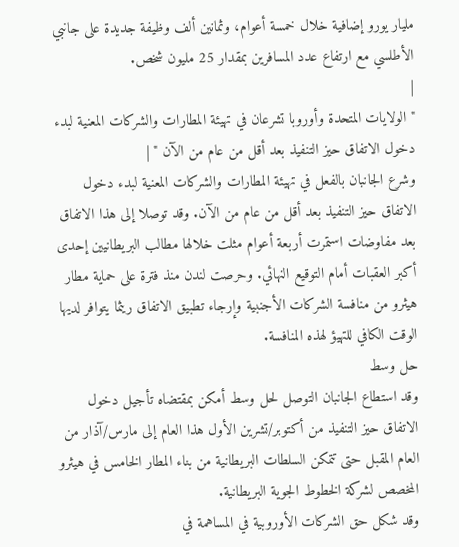مليار يورو إضافية خلال خمسة أعوام، وثمانين ألف وظيفة جديدة على جانبي الأطلسي مع ارتفاع عدد المسافرين بمقدار 25 مليون شخص.
|
" الولايات المتحدة وأوروبا تشرعان في تهيئة المطارات والشركات المعنية لبدء دخول الاتفاق حيز التنفيذ بعد أقل من عام من الآن " |
وشرع الجانبان بالفعل في تهيئة المطارات والشركات المعنية لبدء دخول الاتفاق حيز التنفيذ بعد أقل من عام من الآن. وقد توصلا إلى هذا الاتفاق بعد مفاوضات استمرت أربعة أعوام مثلت خلالها مطالب البريطانيين إحدى أكبر العقبات أمام التوقيع النهائي. وحرصت لندن منذ فترة على حماية مطار هيثرو من منافسة الشركات الأجنبية وإرجاء تطبيق الاتفاق ريثما يتوافر لديها الوقت الكافي للتهيؤ لهذه المنافسة.
حل وسط
وقد استطاع الجانبان التوصل لحل وسط أمكن بمقتضاه تأجيل دخول الاتفاق حيز التنفيذ من أكتوبر/تشرين الأول هذا العام إلى مارس/آذار من العام المقبل حتى تتمكن السلطات البريطانية من بناء المطار الخامس في هيثرو المخصص لشركة الخطوط الجوية البريطانية.
وقد شكل حق الشركات الأوروبية في المساهمة في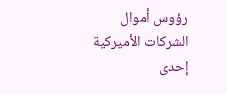رؤوس أموال الشركات الأميركية إحدى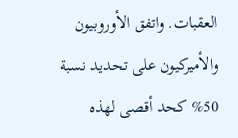العقبات. واتفق الأوروبيون والأميركيون على تحديد نسبة 50% كحد أقصى لهذه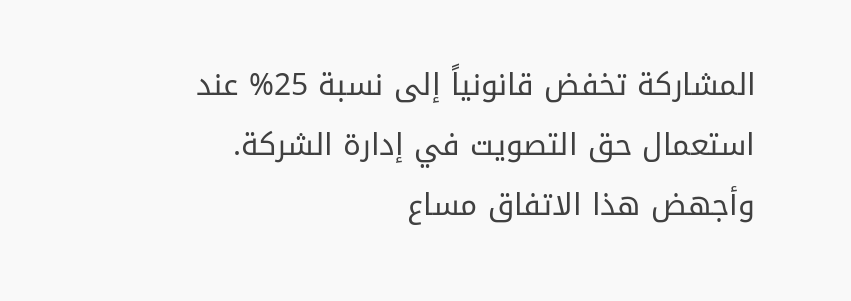المشاركة تخفض قانونياً إلى نسبة 25% عند استعمال حق التصويت في إدارة الشركة.
وأجهض هذا الاتفاق مساع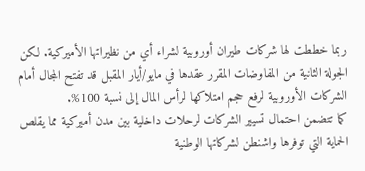ربما خططت لها شركات طيران أوروبية لشراء أي من نظيراتها الأميركية. لكن الجولة الثانية من المفاوضات المقرر عقدها في مايو/أيار المقبل قد تفتح المجال أمام الشركات الأوروبية لرفع حجم امتلاكها لرأس المال إلى نسبة 100%.
كما تتضمن احتمال تسيير الشركات لرحلات داخلية بين مدن أميركية مما يقلص الحماية التي توفرها واشنطن لشركاتها الوطنية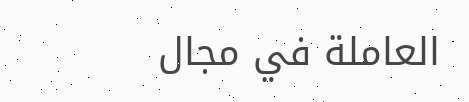العاملة في مجال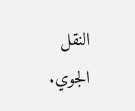النقل الجوي.